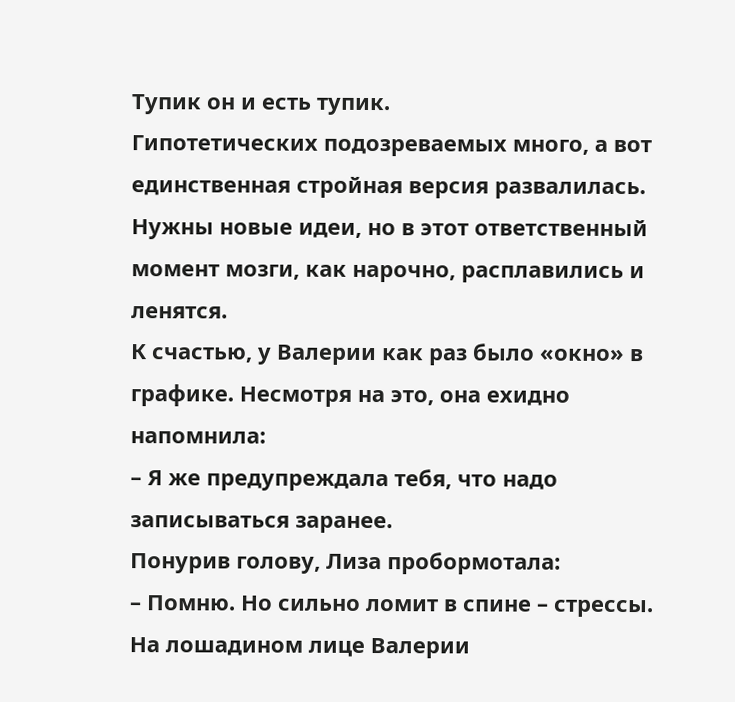Тупик он и есть тупик.
Гипотетических подозреваемых много, а вот единственная стройная версия развалилась. Нужны новые идеи, но в этот ответственный момент мозги, как нарочно, расплавились и ленятся.
К счастью, у Валерии как раз было «окно» в графике. Несмотря на это, она ехидно напомнила:
– Я же предупреждала тебя, что надо записываться заранее.
Понурив голову, Лиза пробормотала:
– Помню. Но сильно ломит в спине – стрессы.
На лошадином лице Валерии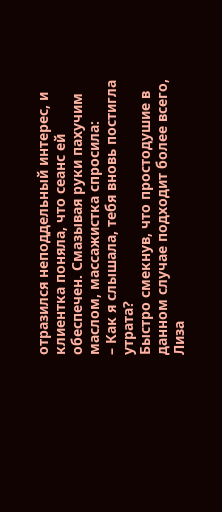отразился неподдельный интерес, и клиентка поняла, что сеанс ей обеспечен. Смазывая руки пахучим маслом, массажистка спросила:
– Как я слышала, тебя вновь постигла утрата?
Быстро смекнув, что простодушие в данном случае подходит более всего, Лиза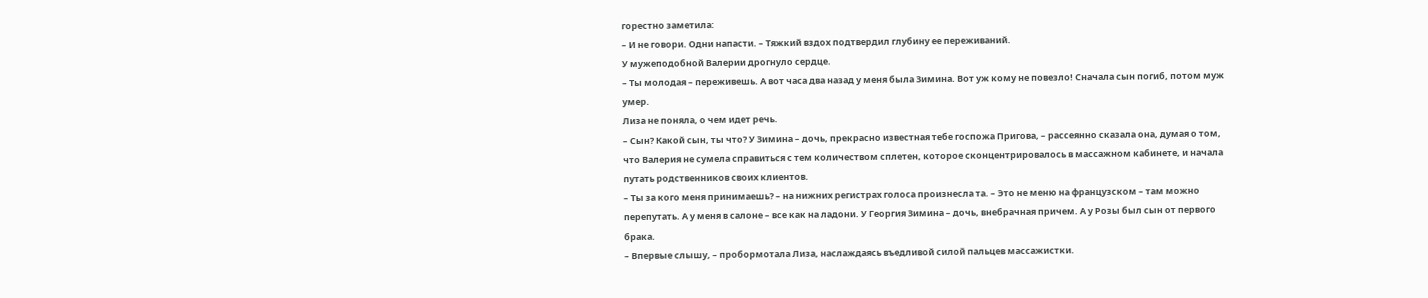горестно заметила:
– И не говори. Одни напасти. – Тяжкий вздох подтвердил глубину ее переживаний.
У мужеподобной Валерии дрогнуло сердце.
– Ты молодая – переживешь. А вот часа два назад у меня была Зимина. Вот уж кому не повезло! Сначала сын погиб, потом муж умер.
Лиза не поняла, о чем идет речь.
– Сын? Какой сын, ты что? У Зимина – дочь, прекрасно известная тебе госпожа Пригова, – рассеянно сказала она, думая о том, что Валерия не сумела справиться с тем количеством сплетен, которое сконцентрировалось в массажном кабинете, и начала путать родственников своих клиентов.
– Ты за кого меня принимаешь? – на нижних регистрах голоса произнесла та. – Это не меню на французском – там можно перепутать. А у меня в салоне – все как на ладони. У Георгия Зимина – дочь, внебрачная причем. А у Розы был сын от первого брака.
– Впервые слышу, – пробормотала Лиза, наслаждаясь въедливой силой пальцев массажистки.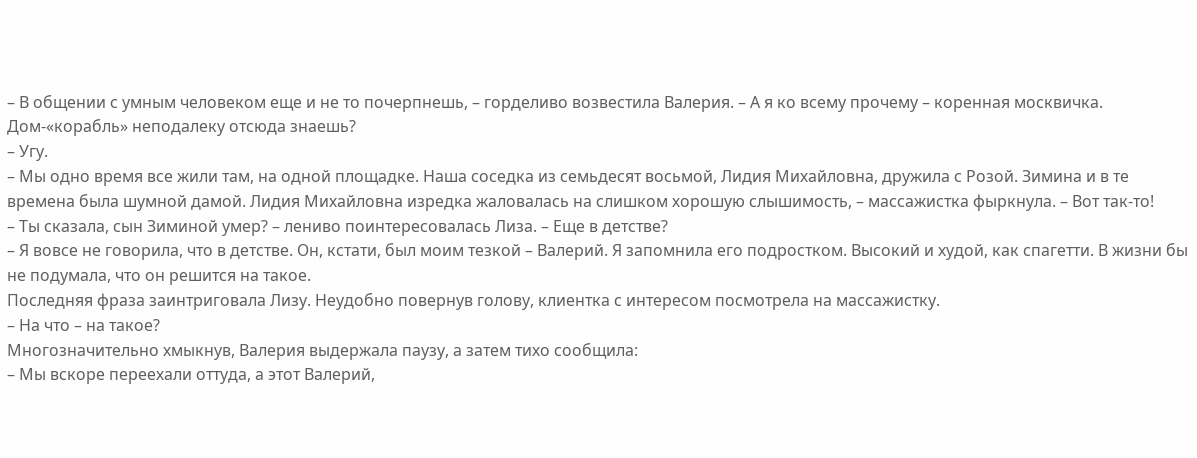– В общении с умным человеком еще и не то почерпнешь, – горделиво возвестила Валерия. – А я ко всему прочему – коренная москвичка. Дом-«корабль» неподалеку отсюда знаешь?
– Угу.
– Мы одно время все жили там, на одной площадке. Наша соседка из семьдесят восьмой, Лидия Михайловна, дружила с Розой. Зимина и в те времена была шумной дамой. Лидия Михайловна изредка жаловалась на слишком хорошую слышимость, – массажистка фыркнула. – Вот так-то!
– Ты сказала, сын Зиминой умер? – лениво поинтересовалась Лиза. – Еще в детстве?
– Я вовсе не говорила, что в детстве. Он, кстати, был моим тезкой – Валерий. Я запомнила его подростком. Высокий и худой, как спагетти. В жизни бы не подумала, что он решится на такое.
Последняя фраза заинтриговала Лизу. Неудобно повернув голову, клиентка с интересом посмотрела на массажистку.
– На что – на такое?
Многозначительно хмыкнув, Валерия выдержала паузу, а затем тихо сообщила:
– Мы вскоре переехали оттуда, а этот Валерий,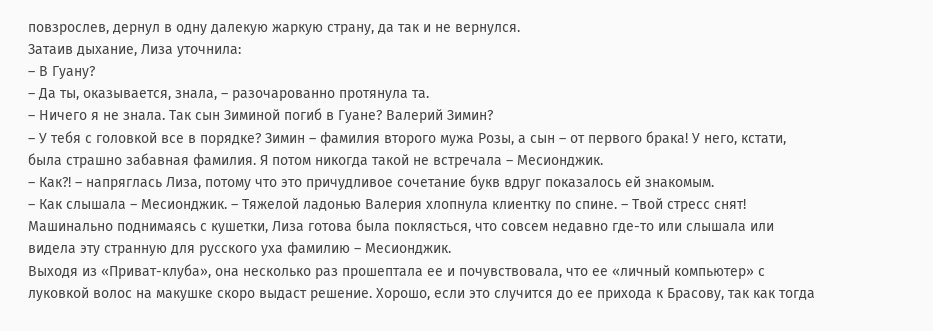повзрослев, дернул в одну далекую жаркую страну, да так и не вернулся.
Затаив дыхание, Лиза уточнила:
– В Гуану?
– Да ты, оказывается, знала, – разочарованно протянула та.
– Ничего я не знала. Так сын Зиминой погиб в Гуане? Валерий Зимин?
– У тебя с головкой все в порядке? Зимин – фамилия второго мужа Розы, а сын – от первого брака! У него, кстати, была страшно забавная фамилия. Я потом никогда такой не встречала – Месионджик.
– Как?! – напряглась Лиза, потому что это причудливое сочетание букв вдруг показалось ей знакомым.
– Как слышала – Месионджик. – Тяжелой ладонью Валерия хлопнула клиентку по спине. – Твой стресс снят!
Машинально поднимаясь с кушетки, Лиза готова была поклясться, что совсем недавно где-то или слышала или видела эту странную для русского уха фамилию – Месионджик.
Выходя из «Приват-клуба», она несколько раз прошептала ее и почувствовала, что ее «личный компьютер» с луковкой волос на макушке скоро выдаст решение. Хорошо, если это случится до ее прихода к Брасову, так как тогда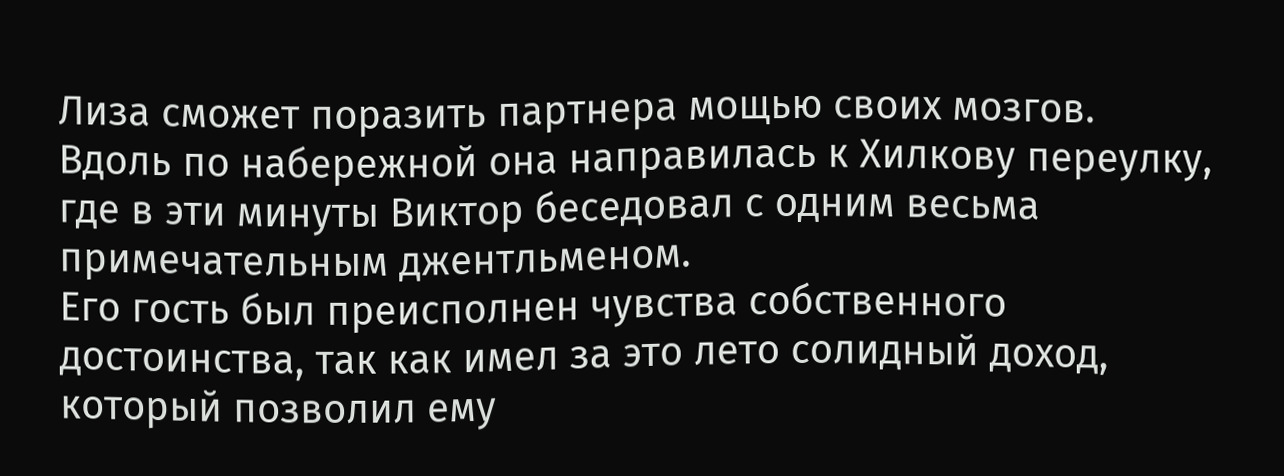Лиза сможет поразить партнера мощью своих мозгов.
Вдоль по набережной она направилась к Хилкову переулку, где в эти минуты Виктор беседовал с одним весьма примечательным джентльменом.
Его гость был преисполнен чувства собственного достоинства, так как имел за это лето солидный доход, который позволил ему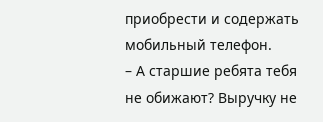приобрести и содержать мобильный телефон.
– А старшие ребята тебя не обижают? Выручку не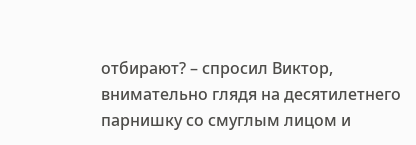отбирают? – спросил Виктор, внимательно глядя на десятилетнего парнишку со смуглым лицом и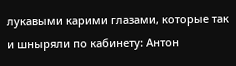лукавыми карими глазами, которые так и шныряли по кабинету: Антон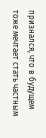признался, что в будущем тоже мечтает стать частным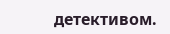детективом.